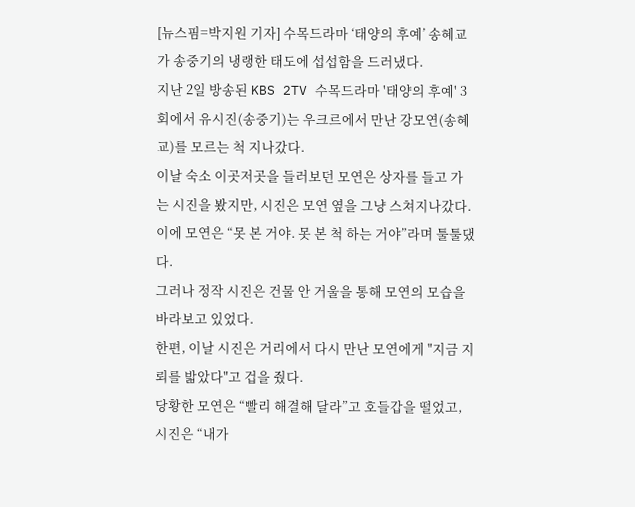[뉴스핌=박지원 기자] 수목드라마 ‘태양의 후예’ 송혜교가 송중기의 냉랭한 태도에 섭섭함을 드러냈다.
지난 2일 방송된 KBS 2TV 수목드라마 '태양의 후예' 3회에서 유시진(송중기)는 우크르에서 만난 강모연(송혜교)를 모르는 척 지나갔다.
이날 숙소 이곳저곳을 들러보던 모연은 상자를 들고 가는 시진을 봤지만, 시진은 모연 옆을 그냥 스쳐지나갔다.
이에 모연은 “못 본 거야. 못 본 척 하는 거야”라며 툴툴댔다.
그러나 정작 시진은 건물 안 거울을 통해 모연의 모습을 바라보고 있었다.
한편, 이날 시진은 거리에서 다시 만난 모연에게 "지금 지뢰를 밟았다"고 겁을 줬다.
당황한 모연은 “빨리 해결해 달라”고 호들갑을 떨었고, 시진은 “내가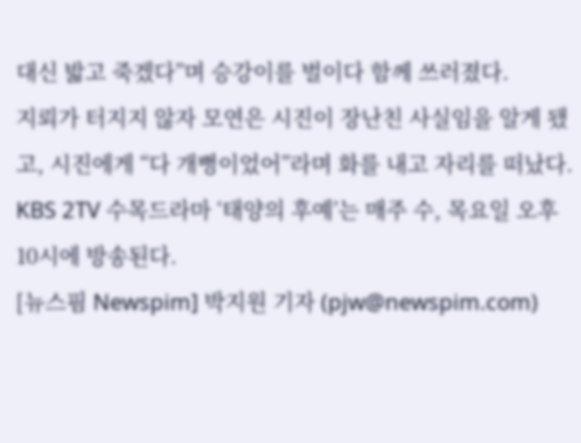대신 밟고 죽겠다”며 승강이를 벌이다 함께 쓰러졌다.
지뢰가 터지지 않자 모연은 시진이 장난친 사실임을 알게 됐고, 시진에게 “다 개뻥이었어”라며 화를 내고 자리를 떠났다.
KBS 2TV 수목드라마 ‘태양의 후예’는 매주 수, 목요일 오후 10시에 방송된다.
[뉴스핌 Newspim] 박지원 기자 (pjw@newspim.com)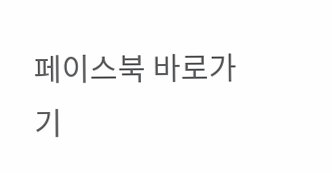페이스북 바로가기